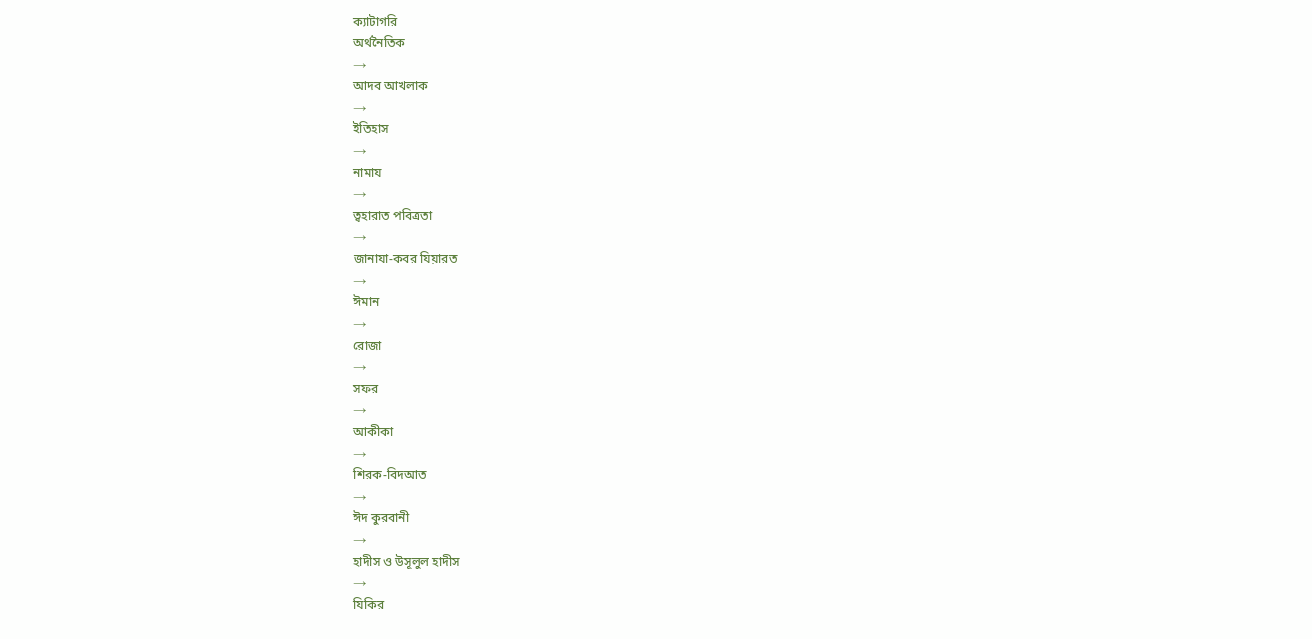ক্যাটাগরি
অর্থনৈতিক
→
আদব আখলাক
→
ইতিহাস
→
নামায
→
ত্বহারাত পবিত্রতা
→
জানাযা-কবর যিয়ারত
→
ঈমান
→
রোজা
→
সফর
→
আকীকা
→
শিরক-বিদআত
→
ঈদ কুরবানী
→
হাদীস ও উসূলুল হাদীস
→
যিকির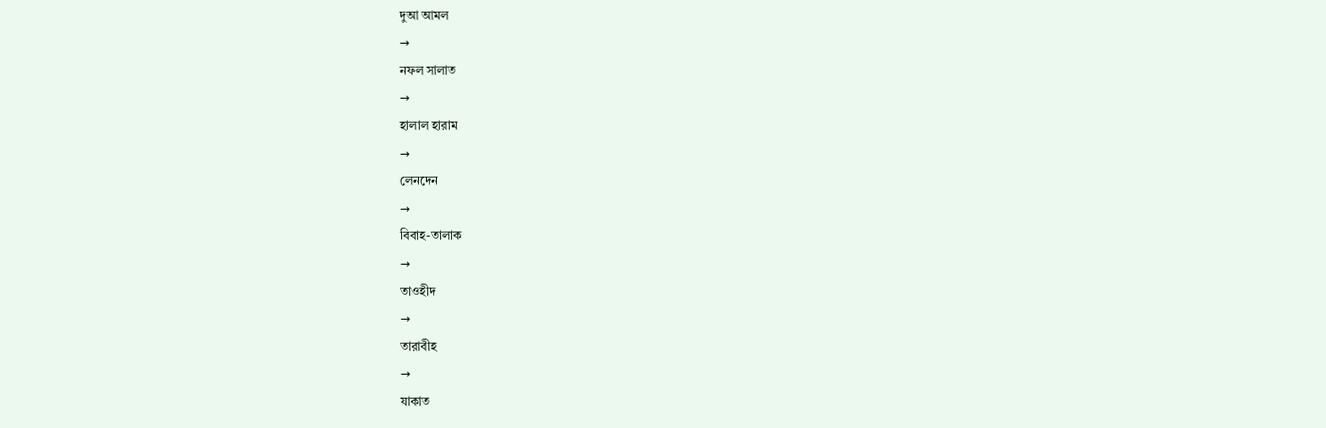দুআ আমল
→
নফল সালাত
→
হালাল হারাম
→
লেনদেন
→
বিবাহ-তালাক
→
তাওহীদ
→
তারাবীহ
→
যাকাত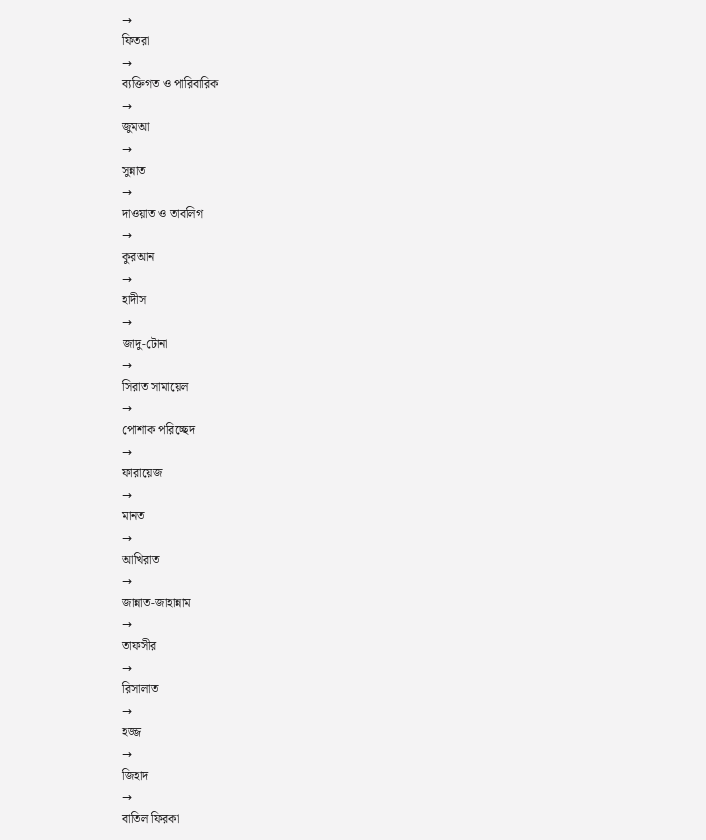→
ফিতরা
→
ব্যক্তিগত ও পারিবারিক
→
জুমআ
→
সুন্নাত
→
দাওয়াত ও তাবলিগ
→
কুরআন
→
হাদীস
→
জাদু-টোনা
→
সিরাত সামায়েল
→
পোশাক পরিচ্ছেদ
→
ফারায়েজ
→
মানত
→
আখিরাত
→
জান্নাত-জাহান্নাম
→
তাফসীর
→
রিসালাত
→
হজ্জ
→
জিহাদ
→
বাতিল ফিরকা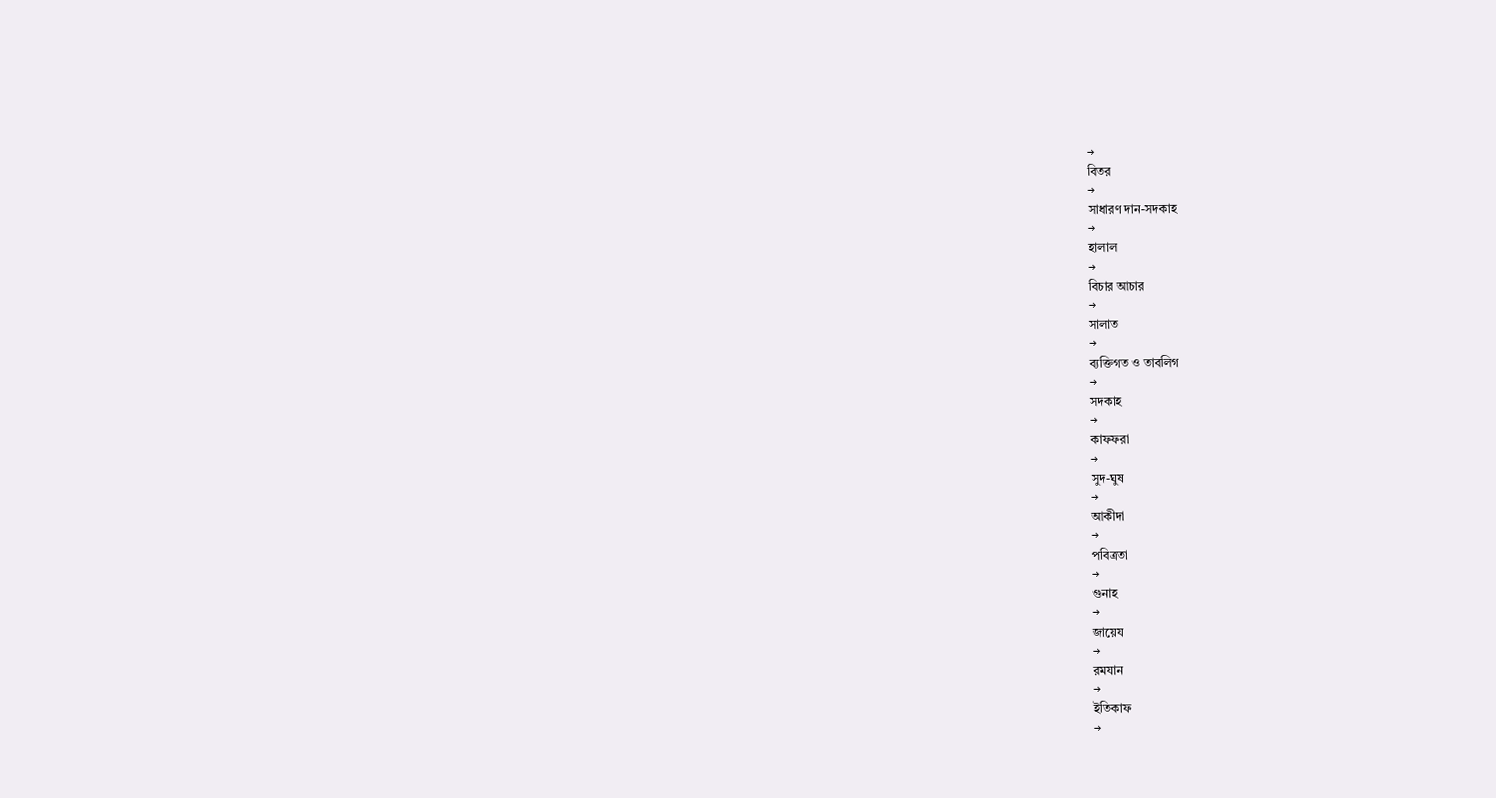→
বিতর
→
সাধারণ দান-সদকাহ
→
হালাল
→
বিচার আচার
→
সালাত
→
ব্যক্তিগত ও তাবলিগ
→
সদকাহ
→
কাফফরা
→
সুদ-ঘুষ
→
আকীদা
→
পবিত্রতা
→
গুনাহ
→
জায়েয
→
রমযান
→
ইতিকাফ
→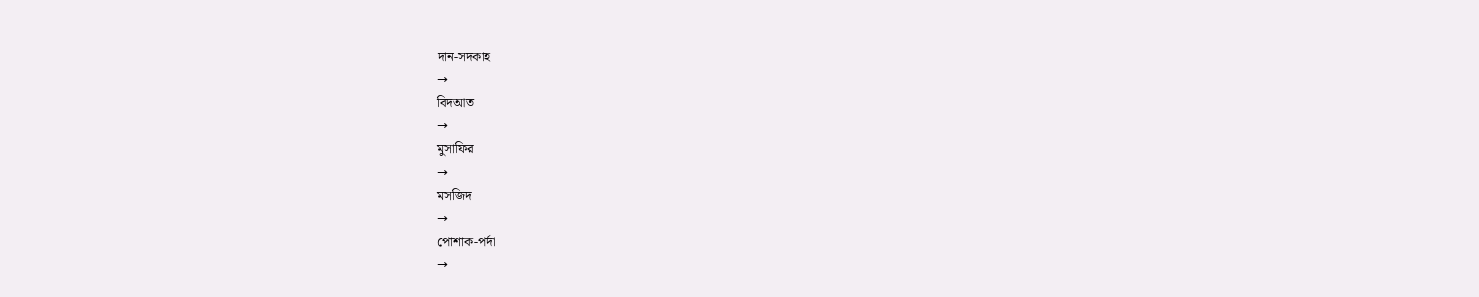দান-সদকাহ
→
বিদআত
→
মুসাফির
→
মসজিদ
→
পোশাক-পর্দা
→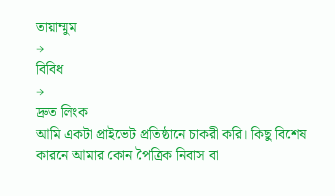তায়াম্মুম
→
বিবিধ
→
দ্রুত লিংক
আমি একটা প্রাইভেট প্রতিষ্ঠানে চাকরী করি। কিছু বিশেষ কারনে আমার কোন পৈত্রিক নিবাস বা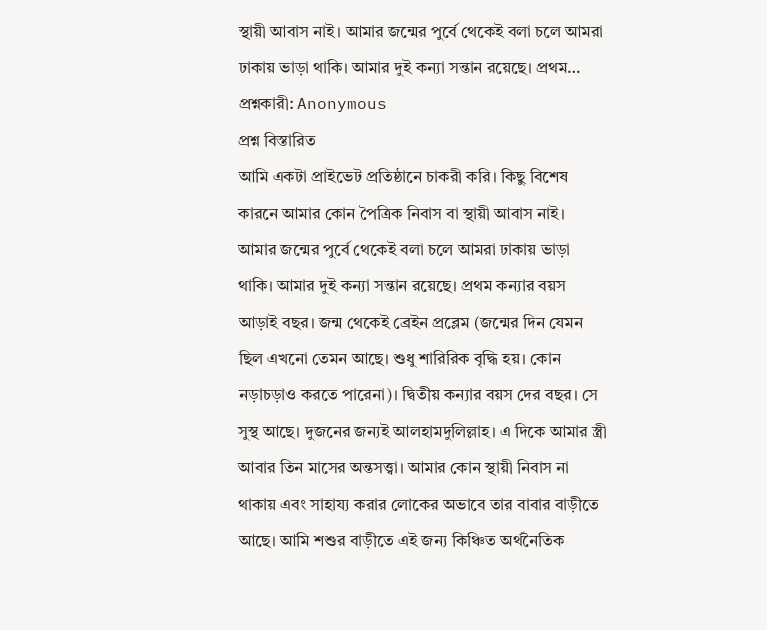স্থায়ী আবাস নাই। আমার জন্মের পুর্বে থেকেই বলা চলে আমরা ঢাকায় ভাড়া থাকি। আমার দুই কন্যা সন্তান রয়েছে। প্রথম…
প্রশ্নকারী: Anonymous
প্রশ্ন বিস্তারিত
আমি একটা প্রাইভেট প্রতিষ্ঠানে চাকরী করি। কিছু বিশেষ কারনে আমার কোন পৈত্রিক নিবাস বা স্থায়ী আবাস নাই। আমার জন্মের পুর্বে থেকেই বলা চলে আমরা ঢাকায় ভাড়া থাকি। আমার দুই কন্যা সন্তান রয়েছে। প্রথম কন্যার বয়স আড়াই বছর। জন্ম থেকেই ব্রেইন প্রব্লেম (জন্মের দিন যেমন ছিল এখনো তেমন আছে। শুধু শারিরিক বৃদ্ধি হয়। কোন নড়াচড়াও করতে পারেনা)। দ্বিতীয় কন্যার বয়স দের বছর। সে সুস্থ আছে। দুজনের জন্যই আলহামদুলিল্লাহ। এ দিকে আমার স্ত্রী আবার তিন মাসের অন্তসত্ত্বা। আমার কোন স্থায়ী নিবাস না থাকায় এবং সাহায্য করার লোকের অভাবে তার বাবার বাড়ীতে আছে। আমি শশুর বাড়ীতে এই জন্য কিঞ্চিত অর্থনৈতিক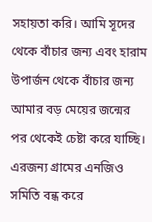সহায়তা করি। আমি সূদের থেকে বাঁচার জন্য এবং হারাম উপার্জন থেকে বাঁচার জন্য আমার বড় মেয়ের জন্মের পর থেকেই চেষ্টা করে যাচ্ছি। এরজন্য গ্রামের এনজিও সমিতি বন্ধ করে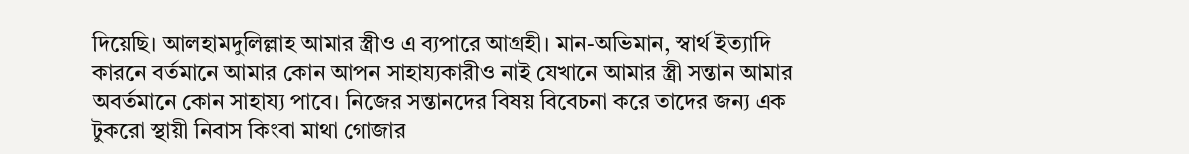দিয়েছি। আলহামদুলিল্লাহ আমার স্ত্রীও এ ব্যপারে আগ্রহী। মান-অভিমান, স্বার্থ ইত্যাদি কারনে বর্তমানে আমার কোন আপন সাহায্যকারীও নাই যেখানে আমার স্ত্রী সন্তান আমার অবর্তমানে কোন সাহায্য পাবে। নিজের সন্তানদের বিষয় বিবেচনা করে তাদের জন্য এক টুকরো স্থায়ী নিবাস কিংবা মাথা গোজার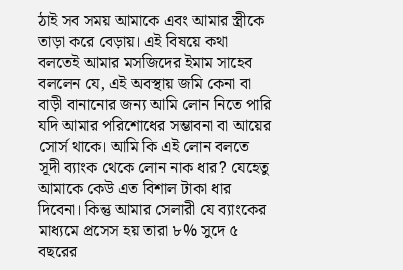ঠাই সব সময় আমাকে এবং আমার স্ত্রীকে তাড়া করে বেড়ায়। এই বিষয়ে কথা বলতেই আমার মসজিদের ইমাম সাহেব বললেন যে, এই অবস্থায় জমি কেনা বা বাড়ী বানানোর জন্য আমি লোন নিতে পারি যদি আমার পরিশোধের সম্ভাবনা বা আয়ের সোর্স থাকে। আমি কি এই লোন বলতে সূদী ব্যাংক থেকে লোন নাক ধার? যেহেতু আমাকে কেউ এত বিশাল টাকা ধার দিবেনা। কিন্তু আমার সেলারী যে ব্যাংকের মাধ্যমে প্রসেস হয় তারা ৮% সুদে ৫ বছরের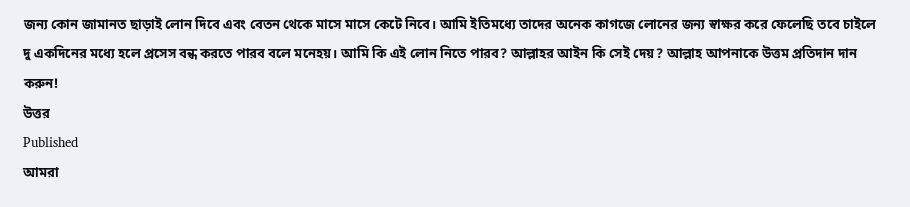জন্য কোন জামানত ছাড়াই লোন দিবে এবং বেতন থেকে মাসে মাসে কেটে নিবে। আমি ইতিমধ্যে তাদের অনেক কাগজে লোনের জন্য স্বাক্ষর করে ফেলেছি তবে চাইলে দু একদিনের মধ্যে হলে প্রসেস বন্ধ করতে পারব বলে মনেহয়। আমি কি এই লোন নিতে পারব? আল্লাহর আইন কি সেই দেয়? আল্লাহ আপনাকে উত্তম প্রতিদান দান করুন!
উত্তর
Published
আমরা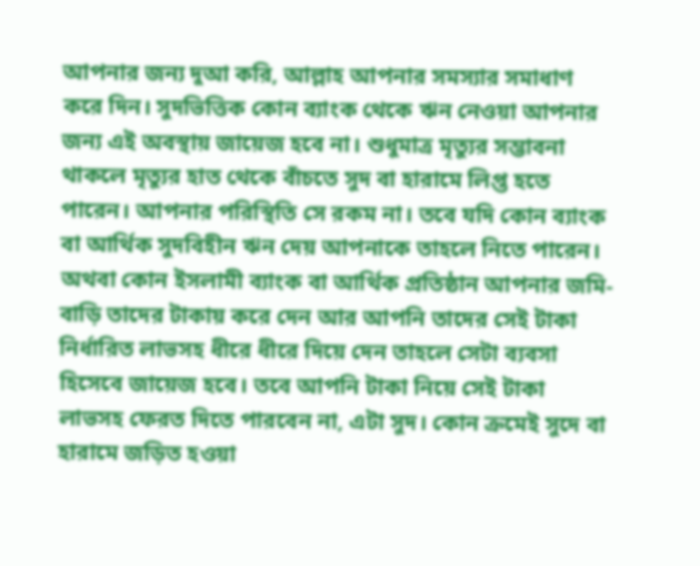আপনার জন্য দুআ করি, আল্লাহ আপনার সমস্যার সমাধাণ করে দিন। সুদভিত্তিক কোন ব্যাংক থেকে ঋন নেওয়া আপনার জন্য এই অবস্থায় জায়েজ হবে না। শুধুমাত্র মৃত্যুর সম্ভাবনা থাকলে মৃত্যুর হাত থেকে বাঁচতে সুদ বা হারামে লিপ্ত হতে পারেন। আপনার পরিস্থিতি সে রকম না। তবে যদি কোন ব্যাংক বা আর্থিক সুদবিহীন ঋন দেয় আপনাকে তাহলে নিতে পারেন। অথবা কোন ইসলামী ব্যাংক বা আর্থিক প্রতিষ্ঠান আপনার জমি-বাড়ি তাদের টাকায় করে দেন আর আপনি তাদের সেই টাকা নির্ধারিত লাভসহ ধীরে ধীরে দিয়ে দেন তাহলে সেটা ব্যবসা হিসেবে জায়েজ হবে। তবে আপনি টাকা নিয়ে সেই টাকা লাভসহ ফেরত দিতে পারবেন না, এটা সুদ। কোন ক্রমেই সুদে বা হারামে জড়িত হওয়া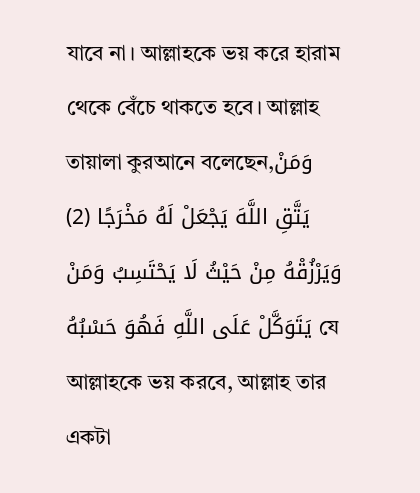যাবে না। আল্লাহকে ভয় করে হারাম থেকে বেঁচে থাকতে হবে। আল্লাহ তায়ালা কুরআনে বলেছেন,وَمَنْ يَتَّقِ اللَّهَ يَجْعَلْ لَهُ مَخْرَجًا (2) وَيَرْزُقْهُ مِنْ حَيْثُ لَا يَحْتَسِبُ وَمَنْ يَتَوَكَّلْ عَلَى اللَّهِ فَهُوَ حَسْبُهُ যে আল্লাহকে ভয় করবে, আল্লাহ তার একটা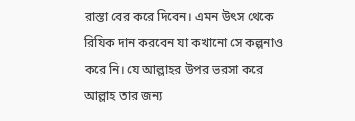রাস্তা বের করে দিবেন। এমন উৎস থেকে রিযিক দান করবেন যা কখানো সে কল্পনাও করে নি। যে আল্লাহর উপর ভরসা করে আল্লাহ তার জন্য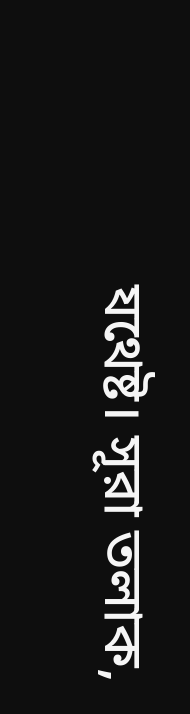যথেষ্ট। সূরা তলাক,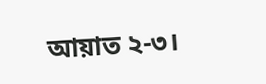আয়াত ২-৩।